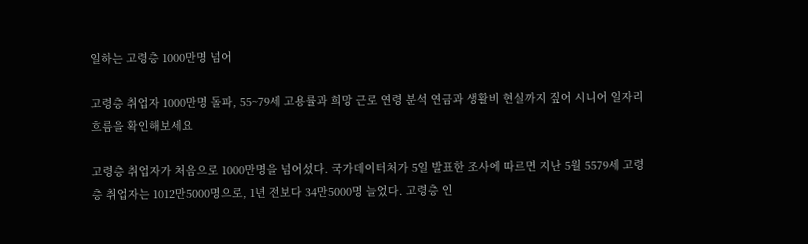일하는 고령층 1000만명 넘어

고령층 취업자 1000만명 돌파, 55~79세 고용률과 희망 근로 연령 분석 연금과 생활비 현실까지 짚어 시니어 일자리 흐름을 확인해보세요

고령층 취업자가 처음으로 1000만명을 넘어섰다. 국가데이터처가 5일 발표한 조사에 따르면 지난 5월 5579세 고령층 취업자는 1012만5000명으로, 1년 전보다 34만5000명 늘었다. 고령층 인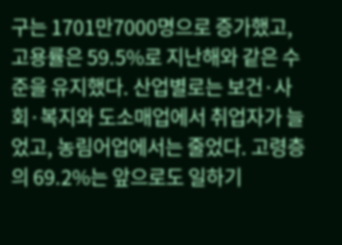구는 1701만7000명으로 증가했고, 고용률은 59.5%로 지난해와 같은 수준을 유지했다. 산업별로는 보건·사회·복지와 도소매업에서 취업자가 늘었고, 농림어업에서는 줄었다. 고령층의 69.2%는 앞으로도 일하기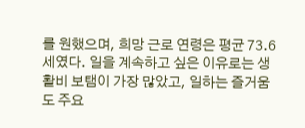를 원했으며, 희망 근로 연령은 평균 73.6세였다. 일을 계속하고 싶은 이유로는 생활비 보탬이 가장 많았고, 일하는 즐거움도 주요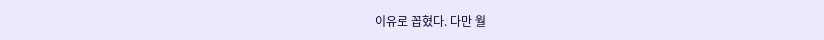이유로 꼽혔다. 다만 월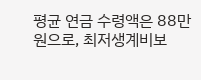평균 연금 수령액은 88만원으로, 최저생계비보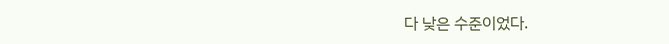다 낮은 수준이었다.